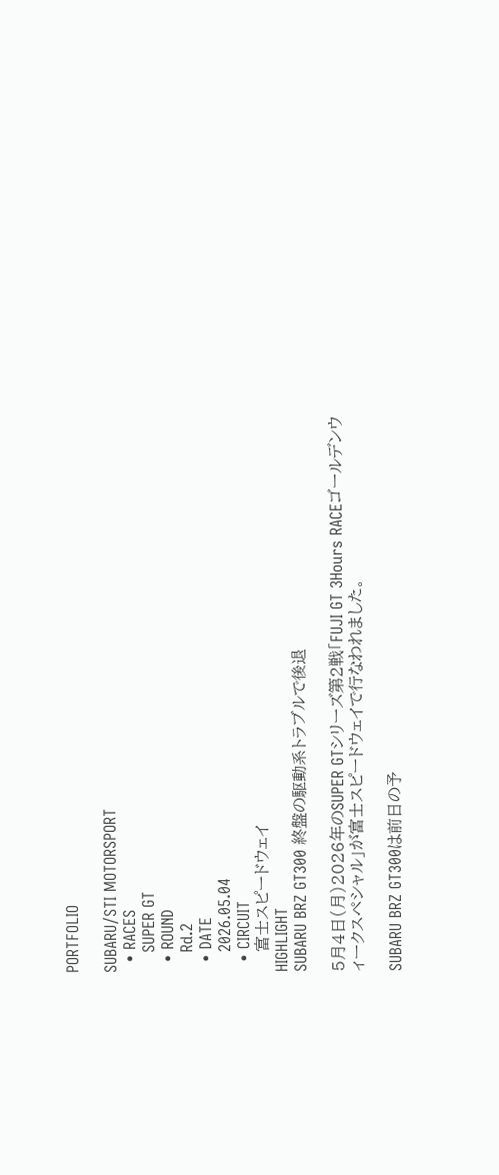PORTFOLIO

SUBARU/STI MOTORSPORT
  • RACES
    SUPER GT
  • ROUND
    Rd.2
  • DATE
    2026.05.04
  • CIRCUIT
    富士スピードウェイ
HIGHLIGHT
SUBARU BRZ GT300 終盤の駆動系トラブルで後退

5月4日(月)2026年のSUPER GTシリーズ第2戦「FUJI GT 3Hours RACEゴールデンウィークスペシャル」が富士スピードウェイで行なわれました。

SUBARU BRZ GT300は前日の予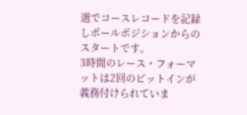選でコースレコードを記録しポールポジションからのスタートです。
3時間のレース・フォーマットは2回のピットインが義務付けられていま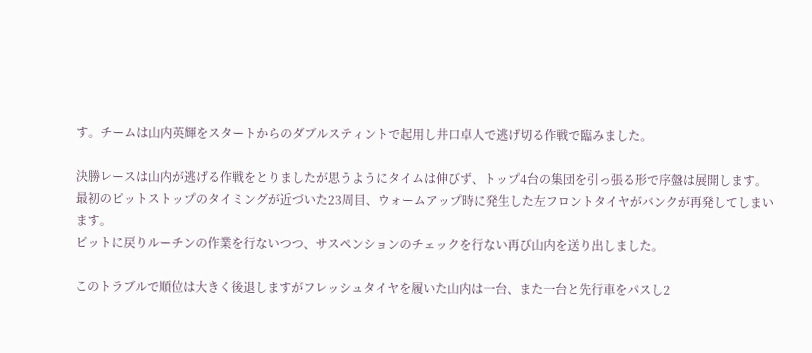す。チームは山内英輝をスタートからのダブルスティントで起用し井口卓人で逃げ切る作戦で臨みました。

決勝レースは山内が逃げる作戦をとりましたが思うようにタイムは伸びず、トップ4台の集団を引っ張る形で序盤は展開します。
最初のピットストップのタイミングが近づいた23周目、ウォームアップ時に発生した左フロントタイヤがバンクが再発してしまいます。
ピットに戻りルーチンの作業を行ないつつ、サスペンションのチェックを行ない再び山内を送り出しました。

このトラブルで順位は大きく後退しますがフレッシュタイヤを履いた山内は一台、また一台と先行車をパスし2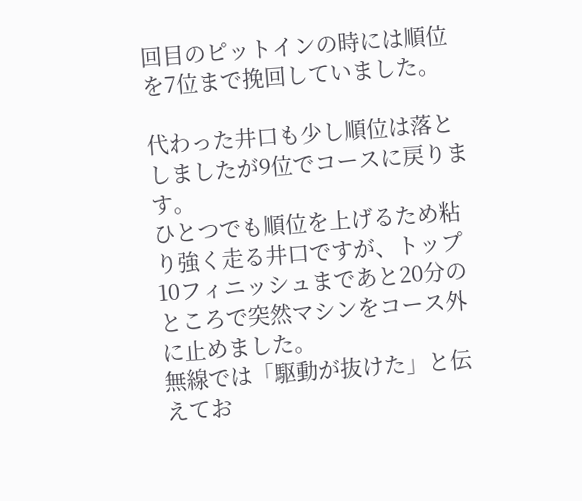回目のピットインの時には順位を7位まで挽回していました。

代わった井口も少し順位は落としましたが9位でコースに戻ります。
ひとつでも順位を上げるため粘り強く走る井口ですが、トップ10フィニッシュまであと20分のところで突然マシンをコース外に止めました。
無線では「駆動が抜けた」と伝えてお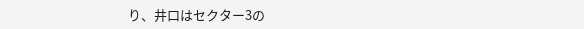り、井口はセクター3の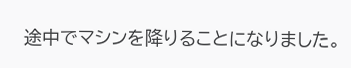途中でマシンを降りることになりました。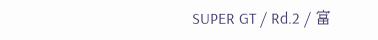SUPER GT / Rd.2 / 富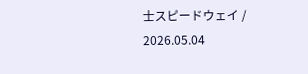士スピードウェイ /
2026.05.04